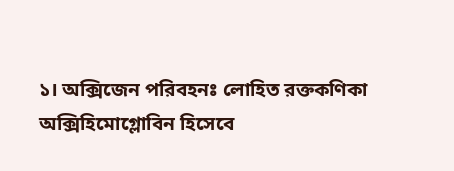১। অক্সিজেন পরিবহনঃ লোহিত রক্তকণিকা অক্সিহিমোগ্লোবিন হিসেবে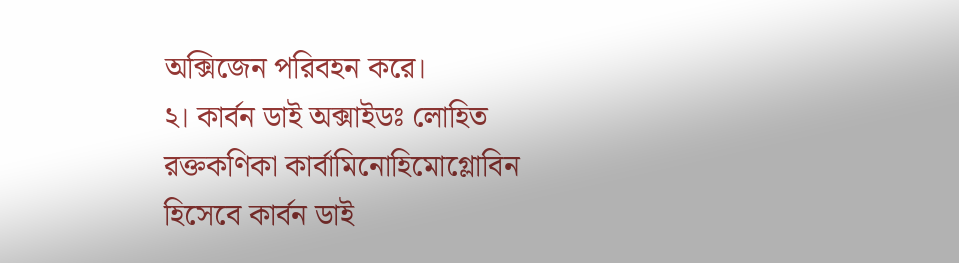অক্সিজেন পরিবহন করে।
২। কার্বন ডাই অক্সাইডঃ লোহিত রক্তকণিকা কার্বামিনোহিমোগ্লোবিন হিসেবে কার্বন ডাই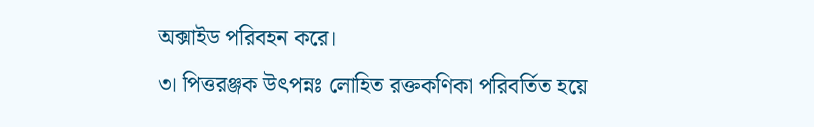অক্সাইড পরিবহন করে।
৩। পিত্তরঞ্জক উৎপন্নঃ লোহিত রক্তকণিকা পরিবর্তিত হয়ে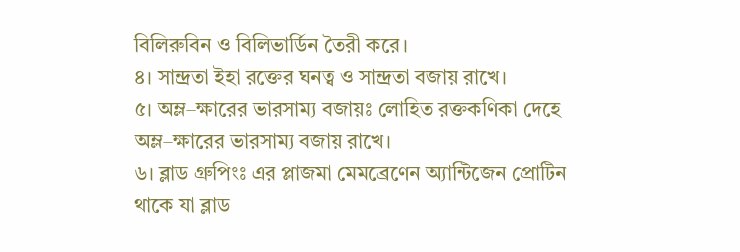বিলিরুবিন ও বিলিভার্ডিন তৈরী করে।
৪। সান্দ্রতা ইহা রক্তের ঘনত্ব ও সান্দ্রতা বজায় রাখে।
৫। অম্ল–ক্ষারের ভারসাম্য বজায়ঃ লোহিত রক্তকণিকা দেহে অম্ল–ক্ষারের ভারসাম্য বজায় রাখে।
৬। ব্লাড গ্রুপিংঃ এর প্লাজমা মেমব্রেণেন অ্যান্টিজেন প্রোটিন থাকে যা ব্লাড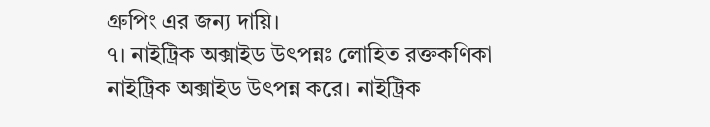গ্রুপিং এর জন্য দায়ি।
৭। নাইট্রিক অক্সাইড উৎপন্নঃ লোহিত রক্তকণিকা নাইট্রিক অক্সাইড উৎপন্ন করে। নাইট্রিক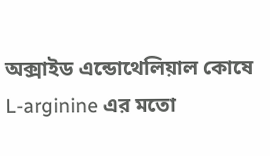অক্সাইড এন্ডোথেলিয়াল কোষে L-arginine এর মতো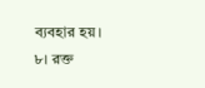ব্যবহার হয়।
৮। রক্ত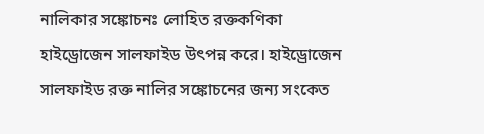নালিকার সঙ্কোচনঃ লোহিত রক্তকণিকা হাইড্রোজেন সালফাইড উৎপন্ন করে। হাইড্রোজেন সালফাইড রক্ত নালির সঙ্কোচনের জন্য সংকেত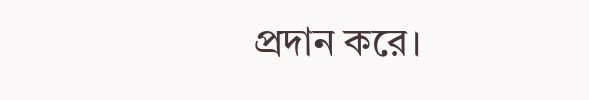প্রদান করে।